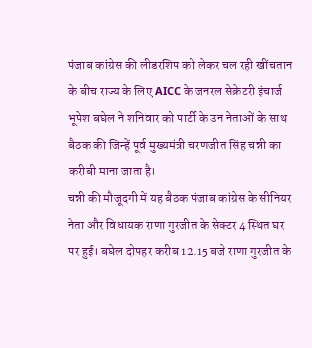पंजाब कांग्रेस की लीडरशिप को लेकर चल रही खींचतान के बीच राज्य के लिए AICC के जनरल सेक्रेटरी इंचार्ज भूपेश बघेल ने शनिवार को पार्टी के उन नेताओं के साथ बैठक की जिन्हें पूर्व मुख्यमंत्री चरणजीत सिंह चन्नी का करीबी माना जाता है।
चन्नी की मौजूदगी में यह बैठक पंजाब कांग्रेस के सीनियर नेता और विधायक राणा गुरजीत के सेक्टर 4 स्थित घर पर हुई। बघेल दोपहर करीब 12.15 बजे राणा गुरजीत के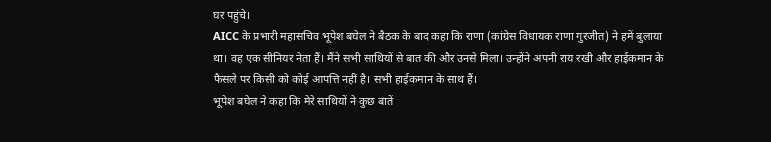घर पहुंचे।
AICC के प्रभारी महासचिव भूपेश बघेल ने बैठक के बाद कहा कि राणा (कांग्रेस विधायक राणा गुरजीत) ने हमें बुलाया था। वह एक सीनियर नेता हैं। मैंने सभी साथियों से बात की और उनसे मिला। उन्होंने अपनी राय रखी और हाईकमान के फैसले पर किसी को कोई आपत्ति नहीं है। सभी हाईकमान के साथ हैं।
भूपेश बघेल ने कहा कि मेरे साथियों ने कुछ बातें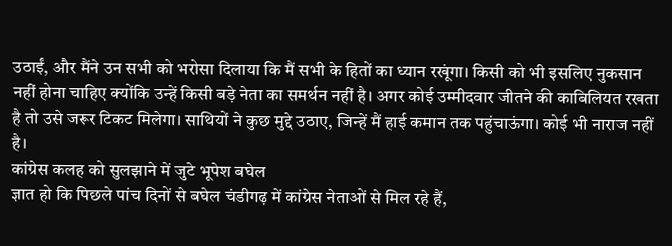उठाईं, और मैंने उन सभी को भरोसा दिलाया कि मैं सभी के हितों का ध्यान रखूंगा। किसी को भी इसलिए नुकसान नहीं होना चाहिए क्योंकि उन्हें किसी बड़े नेता का समर्थन नहीं है। अगर कोई उम्मीदवार जीतने की काबिलियत रखता है तो उसे जरूर टिकट मिलेगा। साथियों ने कुछ मुद्दे उठाए, जिन्हें मैं हाई कमान तक पहुंचाऊंगा। कोई भी नाराज नहीं है।
कांग्रेस कलह को सुलझाने में जुटे भूपेश बघेल
ज्ञात हो कि पिछले पांच दिनों से बघेल चंडीगढ़ में कांग्रेस नेताओं से मिल रहे हैं,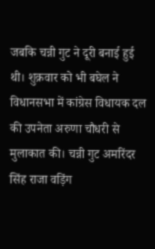जबकि चन्नी गुट ने दूरी बनाई हुई थी। शुक्रवार को भी बघेल ने विधानसभा में कांग्रेस विधायक दल की उपनेता अरुणा चौधरी से मुलाकात की। चन्नी गुट अमरिंदर सिंह राजा वड़िंग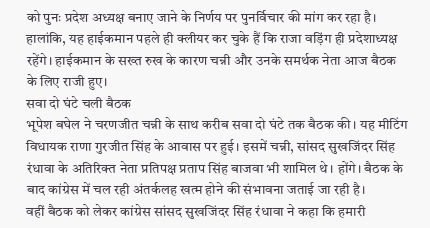को पुनः प्रदेश अध्यक्ष बनाए जाने के निर्णय पर पुनर्विचार की मांग कर रहा है।
हालांकि, यह हाईकमान पहले ही क्लीयर कर चुके हैं कि राजा वड़िंग ही प्रदेशाध्यक्ष रहेंगे। हाईकमान के सख्त रुख के कारण चन्नी और उनके समर्थक नेता आज बैठक के लिए राजी हुए।
सवा दो घंटे चली बैठक
भूपेश बघेल ने चरणजीत चन्नी के साथ करीब सवा दो घंटे तक बैठक की। यह मीटिंग विधायक राणा गुरजीत सिंह के आवास पर हुई। इसमें चन्नी, सांसद सुखजिंदर सिंह रंधावा के अतिरिक्त नेता प्रतिपक्ष प्रताप सिंह बाजवा भी शामिल थे। होंगे। बैठक के बाद कांग्रेस में चल रही अंतर्कलह खत्म होने की संभावना जताई जा रही है।
वहीं बैठक को लेकर कांग्रेस सांसद सुखजिंदर सिंह रंधावा ने कहा कि हमारी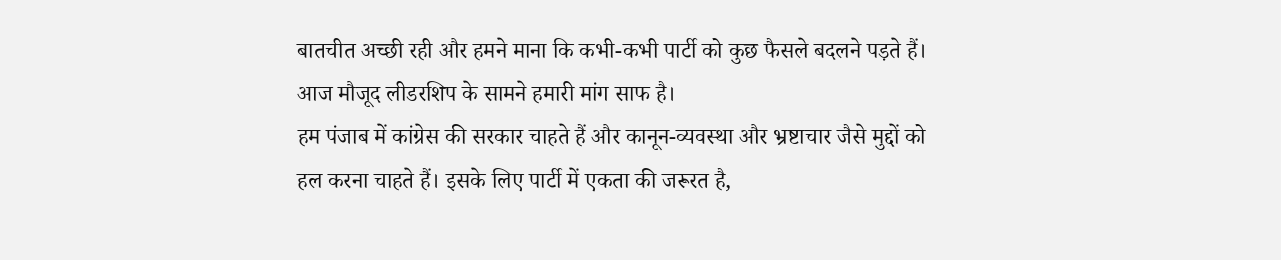बातचीत अच्छी रही और हमने माना कि कभी-कभी पार्टी को कुछ फैसले बदलने पड़ते हैं। आज मौजूद लीडरशिप के सामने हमारी मांग साफ है।
हम पंजाब में कांग्रेस की सरकार चाहते हैं और कानून-व्यवस्था और भ्रष्टाचार जैसे मुद्दों को हल करना चाहते हैं। इसके लिए पार्टी में एकता की जरूरत है,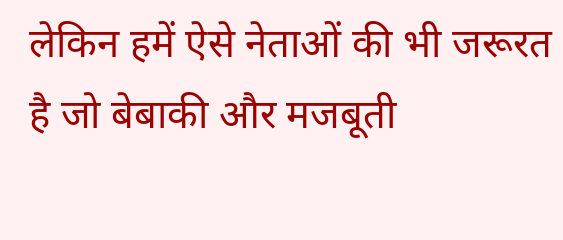लेकिन हमें ऐसे नेताओं की भी जरूरत है जो बेबाकी और मजबूती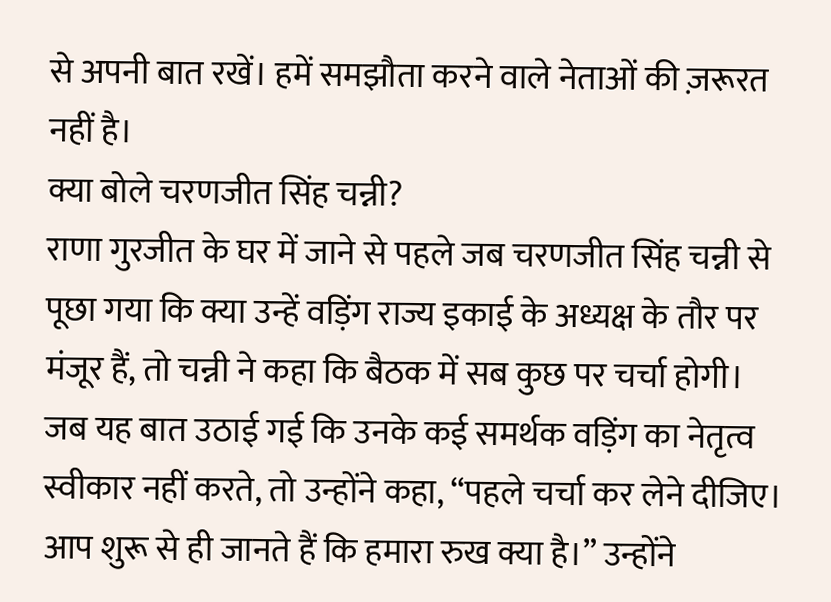से अपनी बात रखें। हमें समझौता करने वाले नेताओं की ज़रूरत नहीं है।
क्या बोले चरणजीत सिंह चन्नी?
राणा गुरजीत के घर में जाने से पहले जब चरणजीत सिंह चन्नी से पूछा गया कि क्या उन्हें वड़िंग राज्य इकाई के अध्यक्ष के तौर पर मंजूर हैं, तो चन्नी ने कहा कि बैठक में सब कुछ पर चर्चा होगी।
जब यह बात उठाई गई कि उनके कई समर्थक वड़िंग का नेतृत्व स्वीकार नहीं करते, तो उन्होंने कहा, “पहले चर्चा कर लेने दीजिए। आप शुरू से ही जानते हैं कि हमारा रुख क्या है।” उन्होंने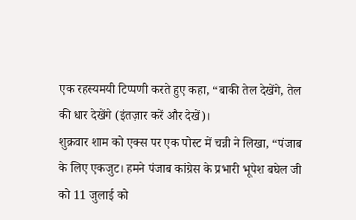एक रहस्यमयी टिप्पणी करते हुए कहा, “बाकी तेल देखेंगे, तेल की धार देखेंगे (इंतज़ार करें और देखें)।
शुक्रवार शाम को एक्स पर एक पोस्ट में चन्नी ने लिखा, “पंजाब के लिए एकजुट। हमने पंजाब कांग्रेस के प्रभारी भूपेश बघेल जी को 11 जुलाई को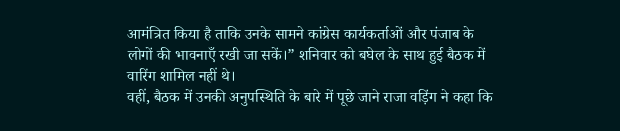आमंत्रित किया है ताकि उनके सामने कांग्रेस कार्यकर्ताओं और पंजाब के लोगों की भावनाएँ रखी जा सकें।” शनिवार को बघेल के साथ हुई बैठक में वारिंग शामिल नहीं थे।
वहीं, बैठक में उनकी अनुपस्थिति के बारे में पूछे जाने राजा वड़िंग ने कहा कि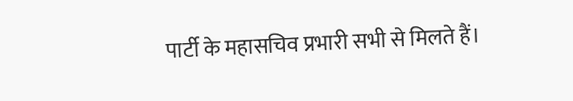पार्टी के महासचिव प्रभारी सभी से मिलते हैं।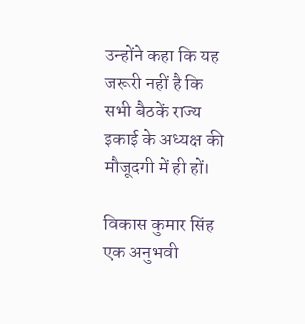उन्होंने कहा कि यह जरूरी नहीं है कि सभी बैठकें राज्य इकाई के अध्यक्ष की मौजूदगी में ही हों।

विकास कुमार सिंह एक अनुभवी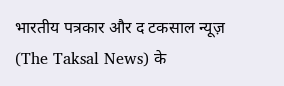भारतीय पत्रकार और द टकसाल न्यूज़ (The Taksal News) के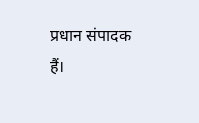प्रधान संपादक हैं।